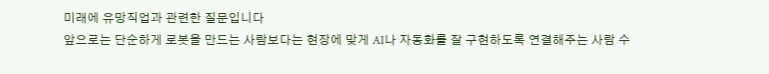미래에 유망직업과 관련한 질문입니다
앞으로는 단순하게 로봇을 만드는 사람보다는 현장에 맞게 AI나 자동화를 잘 구현하도록 연결해주는 사람 수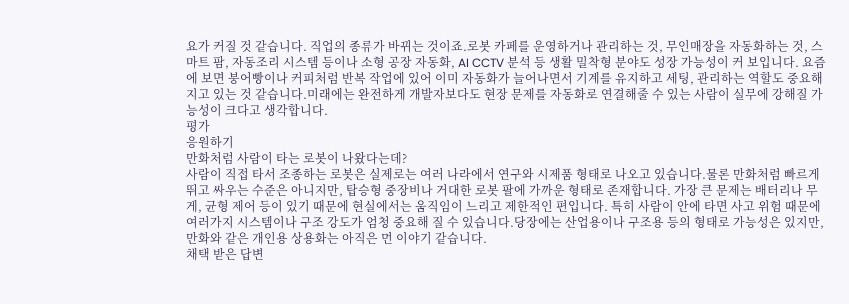요가 커질 것 같습니다. 직업의 종류가 바뀌는 것이죠.로봇 카페를 운영하거나 관리하는 것, 무인매장을 자동화하는 것, 스마트 팜, 자동조리 시스템 등이나 소형 공장 자동화, AI CCTV 분석 등 생활 밀착형 분야도 성장 가능성이 커 보입니다. 요즘에 보면 붕어빵이나 커피처럼 반복 작업에 있어 이미 자동화가 늘어나면서 기계를 유지하고 세팅, 관리하는 역할도 중요해지고 있는 것 같습니다.미래에는 완전하게 개발자보다도 현장 문제를 자동화로 연결해줄 수 있는 사람이 실무에 강해질 가능성이 크다고 생각합니다.
평가
응원하기
만화처럼 사람이 타는 로봇이 나왔다는데?
사람이 직접 타서 조종하는 로봇은 실제로는 여러 나라에서 연구와 시제품 형태로 나오고 있습니다.물론 만화처럼 빠르게 뛰고 싸우는 수준은 아니지만, 탑승형 중장비나 거대한 로봇 팔에 가까운 형태로 존재합니다. 가장 큰 문제는 배터리나 무게, 균형 제어 등이 있기 때문에 현실에서는 움직임이 느리고 제한적인 편입니다. 특히 사람이 안에 타면 사고 위험 때문에 여러가지 시스템이나 구조 강도가 엄청 중요해 질 수 있습니다.당장에는 산업용이나 구조용 등의 형태로 가능성은 있지만, 만화와 같은 개인용 상용화는 아직은 먼 이야기 같습니다.
채택 받은 답변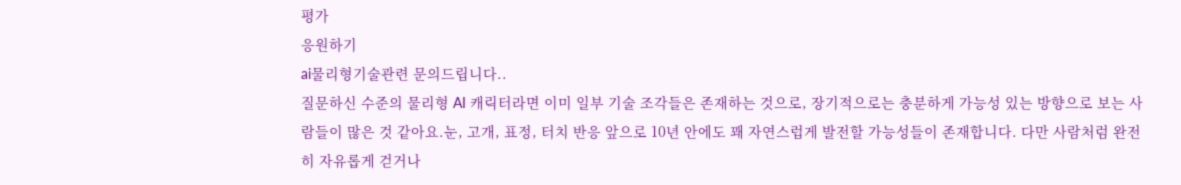평가
응원하기
ai물리형기술관련 문의드립니다..
질문하신 수준의 물리형 AI 캐릭터라면 이미 일부 기술 조각들은 존재하는 것으로, 장기적으로는 충분하게 가능성 있는 방향으로 보는 사람들이 많은 것 같아요.눈, 고개, 표정, 터치 반응 앞으로 10년 안에도 꽤 자연스럽게 발전할 가능성들이 존재합니다. 다만 사람처럼 완전히 자유롭게 걷거나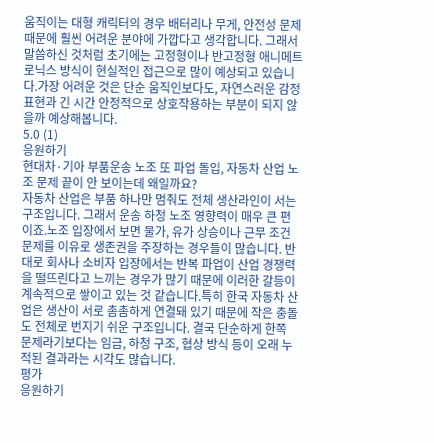움직이는 대형 캐릭터의 경우 배터리나 무게, 안전성 문제 때문에 훨씬 어려운 분야에 가깝다고 생각합니다. 그래서 말씀하신 것처럼 초기에는 고정형이나 반고정형 애니메트로닉스 방식이 현실적인 접근으로 많이 예상되고 있습니다.가장 어려운 것은 단순 움직인보다도, 자연스러운 감정 표현과 긴 시간 안정적으로 상호작용하는 부분이 되지 않을까 예상해봅니다.
5.0 (1)
응원하기
현대차·기아 부품운송 노조 또 파업 돌입, 자동차 산업 노조 문제 끝이 안 보이는데 왜일까요?
자동차 산업은 부품 하나만 멈춰도 전체 생산라인이 서는 구조입니다. 그래서 운송 하청 노조 영향력이 매우 큰 편이죠.노조 입장에서 보면 물가, 유가 상승이나 근무 조건 문제를 이유로 생존권을 주장하는 경우들이 많습니다. 반대로 회사나 소비자 입장에서는 반복 파업이 산업 경쟁력을 떨뜨린다고 느끼는 경우가 많기 때문에 이러한 갈등이 계속적으로 쌓이고 있는 것 같습니다.특히 한국 자동차 산업은 생산이 서로 촘촘하게 연결돼 있기 때문에 작은 충돌도 전체로 번지기 쉬운 구조입니다. 결국 단순하게 한쪽 문제라기보다는 임금, 하청 구조, 협상 방식 등이 오래 누적된 결과라는 시각도 많습니다.
평가
응원하기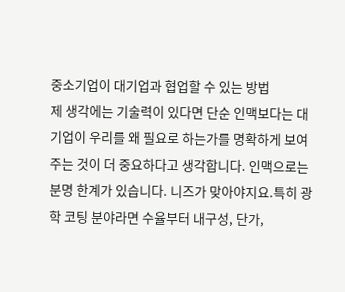중소기업이 대기업과 협업할 수 있는 방법
제 생각에는 기술력이 있다면 단순 인맥보다는 대기업이 우리를 왜 필요로 하는가를 명확하게 보여주는 것이 더 중요하다고 생각합니다. 인맥으로는 분명 한계가 있습니다. 니즈가 맞아야지요.특히 광학 코팅 분야라면 수율부터 내구성, 단가,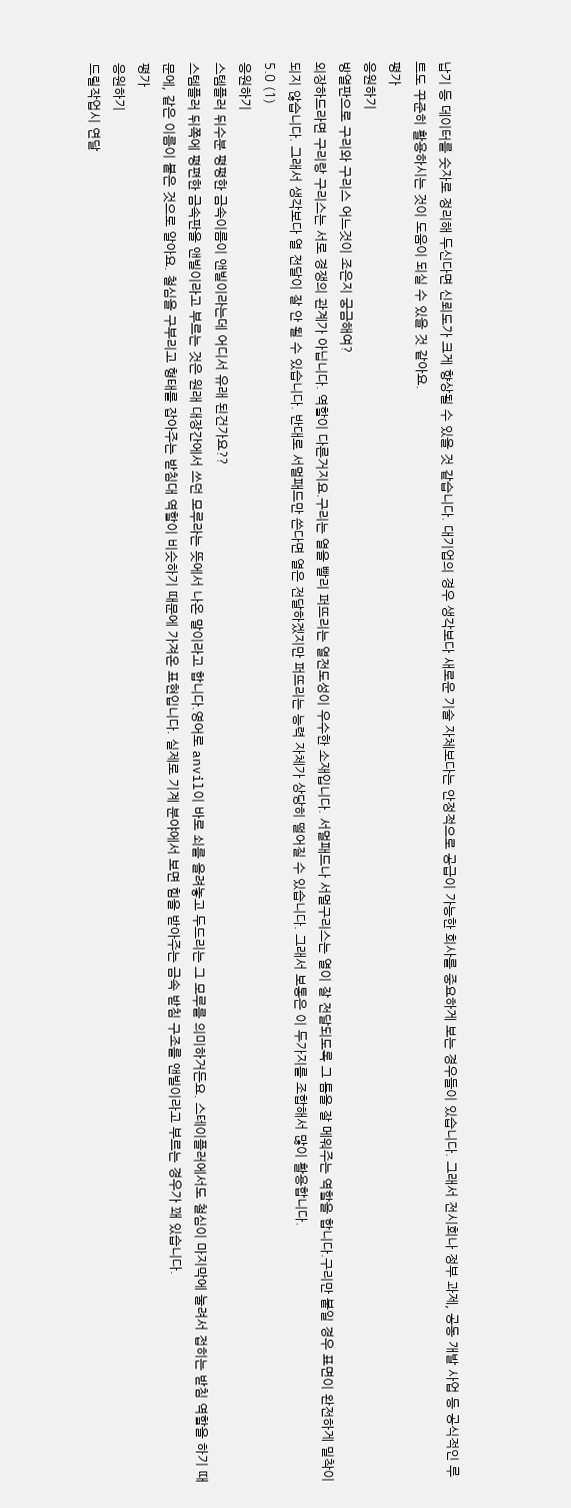납기 등 데이터를 숫자로 정리해 두신다면 신뢰도가 크게 향상될 수 있을 것 같습니다. 대기업의 경우 생각보다 새로운 기술 자체보다는 안정적으로 공급이 가능한 회사를 중요하게 보는 경우들이 있습니다. 그래서 전시회나 정부 과제, 공동 개발 사업 등 공식적인 루트도 꾸준히 활용하시는 것이 도움이 되실 수 있을 것 같아요.
평가
응원하기
방열판으로 구리와 구리스 어느것이 조은지 궁금해여?
외장하드라면 구리랑 구리스는 서로 경쟁의 관계가 아닙니다. 역할이 다른거지요.구리는 열을 빨리 퍼뜨리는 열전도성이 우수한 소재입니다. 서멀패드나 서멀구리스는 열이 잘 전달되도록 그 틈을 잘 메워주는 역할을 합니다.구리만 붙일 경우 표면이 완전하게 밀착이 되지 않습니다. 그래서 생각보다 열 전달이 잘 안 될 수 있습니다. 반대로 서멀패드만 쓴다면 열은 전달하겠지만 퍼뜨리는 능력 자체가 상당히 떨어질 수 있습니다. 그래서 보통은 이 두가지를 조합해서 많이 활용합니다.
5.0 (1)
응원하기
스템플러 뒤수분 평평한 금속이름이 앤빌이라는데 어디서 유래 된건가요??
스템플러 뒤쪽에 평편한 금속판을 앤빌이라고 부르는 것은 원래 대장간에서 쓰던 모루라는 뜻에서 나온 말이라고 합니다.영어로 anvil이 바로 쇠를 올려놓고 두드리는 그 모루를 의미하거든요. 스테이플러에서도 철심이 마지막에 눌려서 접히는 받침 역할을 하기 때문에, 같은 이름이 붙은 것으로 알아요. 철심을 구부리고 형태를 잡아주는 받침대 역할이 비슷하기 때문에 가져온 표현입니다. 실제로 기계 분야에서 보면 힘을 받아주는 금속 받침 구조를 앤빌이라고 부르는 경우가 꽤 있습니다.
평가
응원하기
드릴작업시 연달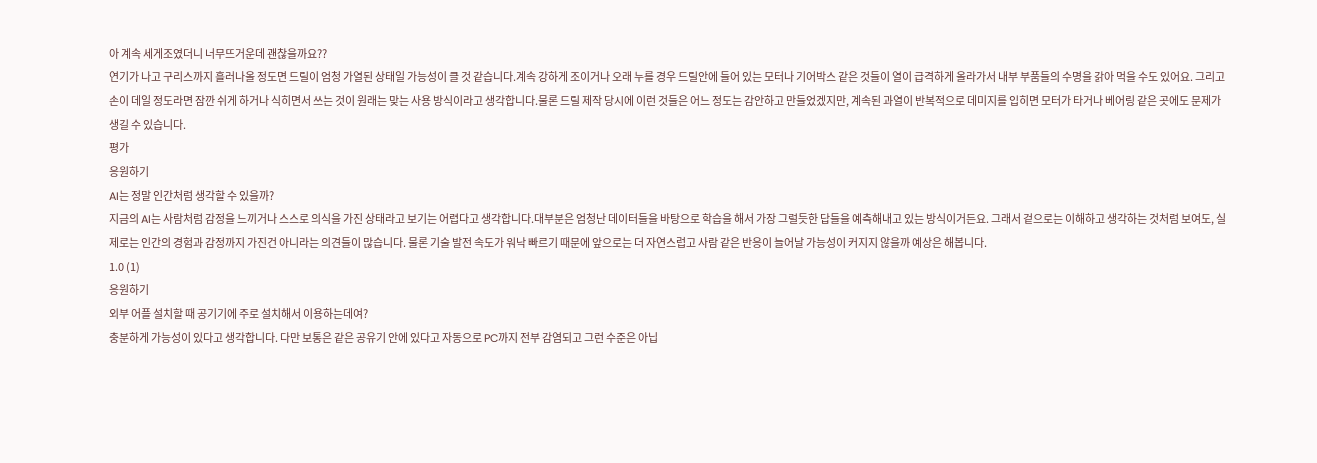아 계속 세게조였더니 너무뜨거운데 괜찮을까요??
연기가 나고 구리스까지 흘러나올 정도면 드릴이 엄청 가열된 상태일 가능성이 클 것 같습니다.계속 강하게 조이거나 오래 누를 경우 드릴안에 들어 있는 모터나 기어박스 같은 것들이 열이 급격하게 올라가서 내부 부품들의 수명을 갉아 먹을 수도 있어요. 그리고 손이 데일 정도라면 잠깐 쉬게 하거나 식히면서 쓰는 것이 원래는 맞는 사용 방식이라고 생각합니다.물론 드릴 제작 당시에 이런 것들은 어느 정도는 감안하고 만들었겠지만, 계속된 과열이 반복적으로 데미지를 입히면 모터가 타거나 베어링 같은 곳에도 문제가 생길 수 있습니다.
평가
응원하기
AI는 정말 인간처럼 생각할 수 있을까?
지금의 AI는 사람처럼 감정을 느끼거나 스스로 의식을 가진 상태라고 보기는 어렵다고 생각합니다.대부분은 엄청난 데이터들을 바탕으로 학습을 해서 가장 그럴듯한 답들을 예측해내고 있는 방식이거든요. 그래서 겉으로는 이해하고 생각하는 것처럼 보여도, 실제로는 인간의 경험과 감정까지 가진건 아니라는 의견들이 많습니다. 물론 기술 발전 속도가 워낙 빠르기 때문에 앞으로는 더 자연스럽고 사람 같은 반응이 늘어날 가능성이 커지지 않을까 예상은 해봅니다.
1.0 (1)
응원하기
외부 어플 설치할 때 공기기에 주로 설치해서 이용하는데여?
충분하게 가능성이 있다고 생각합니다. 다만 보통은 같은 공유기 안에 있다고 자동으로 PC까지 전부 감염되고 그런 수준은 아닙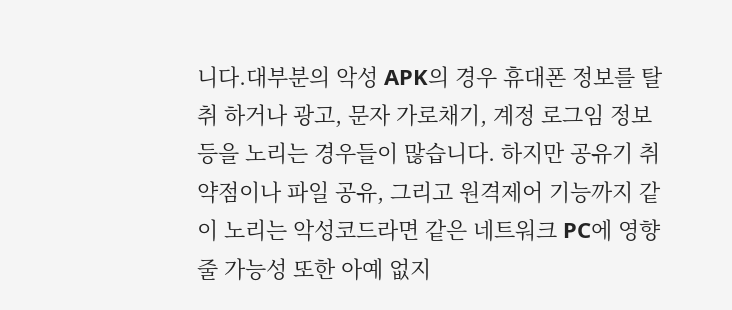니다.대부분의 악성 APK의 경우 휴대폰 정보를 탈취 하거나 광고, 문자 가로채기, 계정 로그임 정보 등을 노리는 경우들이 많습니다. 하지만 공유기 취약점이나 파일 공유, 그리고 원격제어 기능까지 같이 노리는 악성코드라면 같은 네트워크 PC에 영향 줄 가능성 또한 아예 없지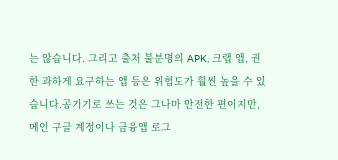는 않습니다. 그리고 출처 불분명의 APK, 크랩 앱, 권한 과하게 요구하는 앱 등은 위험도가 훨씬 높을 수 있습니다.공기기로 쓰는 것은 그나마 안전한 편이지만, 메인 구글 계정이나 금융앱 로그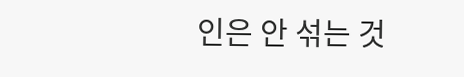인은 안 섞는 것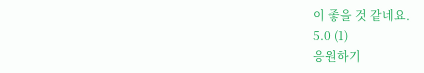이 좋을 것 같네요.
5.0 (1)
응원하기